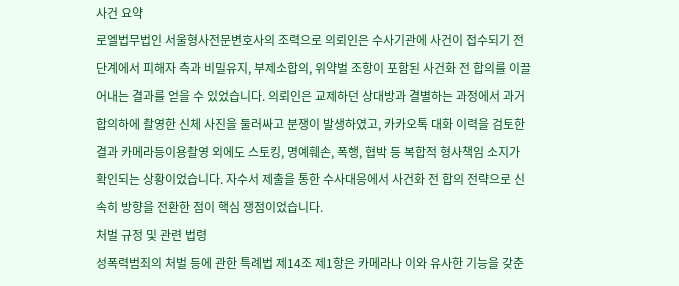사건 요약
로엘법무법인 서울형사전문변호사의 조력으로 의뢰인은 수사기관에 사건이 접수되기 전 단계에서 피해자 측과 비밀유지, 부제소합의, 위약벌 조항이 포함된 사건화 전 합의를 이끌어내는 결과를 얻을 수 있었습니다. 의뢰인은 교제하던 상대방과 결별하는 과정에서 과거 합의하에 촬영한 신체 사진을 둘러싸고 분쟁이 발생하였고, 카카오톡 대화 이력을 검토한 결과 카메라등이용촬영 외에도 스토킹, 명예훼손, 폭행, 협박 등 복합적 형사책임 소지가 확인되는 상황이었습니다. 자수서 제출을 통한 수사대응에서 사건화 전 합의 전략으로 신속히 방향을 전환한 점이 핵심 쟁점이었습니다.
처벌 규정 및 관련 법령
성폭력범죄의 처벌 등에 관한 특례법 제14조 제1항은 카메라나 이와 유사한 기능을 갖춘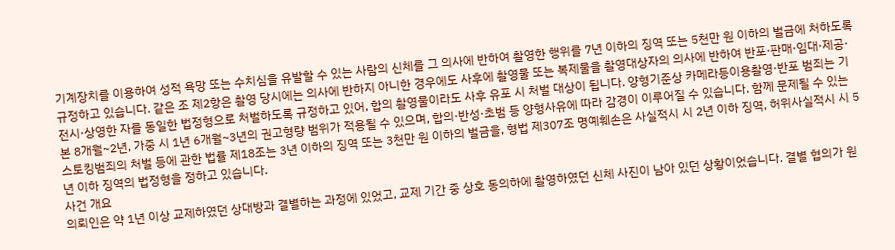기계장치를 이용하여 성적 욕망 또는 수치심을 유발할 수 있는 사람의 신체를 그 의사에 반하여 촬영한 행위를 7년 이하의 징역 또는 5천만 원 이하의 벌금에 처하도록 규정하고 있습니다. 같은 조 제2항은 촬영 당시에는 의사에 반하지 아니한 경우에도 사후에 촬영물 또는 복제물을 촬영대상자의 의사에 반하여 반포·판매·임대·제공·전시·상영한 자를 동일한 법정형으로 처벌하도록 규정하고 있어, 합의 촬영물이라도 사후 유포 시 처벌 대상이 됩니다. 양형기준상 카메라등이용촬영·반포 범죄는 기본 8개월~2년, 가중 시 1년 6개월~3년의 권고형량 범위가 적용될 수 있으며, 합의·반성·초범 등 양형사유에 따라 감경이 이루어질 수 있습니다. 함께 문제될 수 있는 스토킹범죄의 처벌 등에 관한 법률 제18조는 3년 이하의 징역 또는 3천만 원 이하의 벌금을, 형법 제307조 명예훼손은 사실적시 시 2년 이하 징역, 허위사실적시 시 5년 이하 징역의 법정형을 정하고 있습니다.
사건 개요
의뢰인은 약 1년 이상 교제하였던 상대방과 결별하는 과정에 있었고, 교제 기간 중 상호 동의하에 촬영하였던 신체 사진이 남아 있던 상황이었습니다. 결별 협의가 원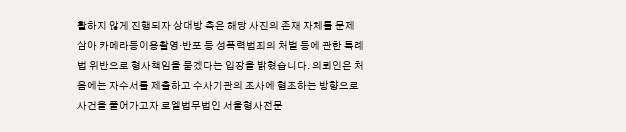활하지 않게 진행되자 상대방 측은 해당 사진의 존재 자체를 문제 삼아 카메라등이용촬영·반포 등 성폭력범죄의 처벌 등에 관한 특례법 위반으로 형사책임을 묻겠다는 입장을 밝혔습니다. 의뢰인은 처음에는 자수서를 제출하고 수사기관의 조사에 협조하는 방향으로 사건을 풀어가고자 로엘법무법인 서울형사전문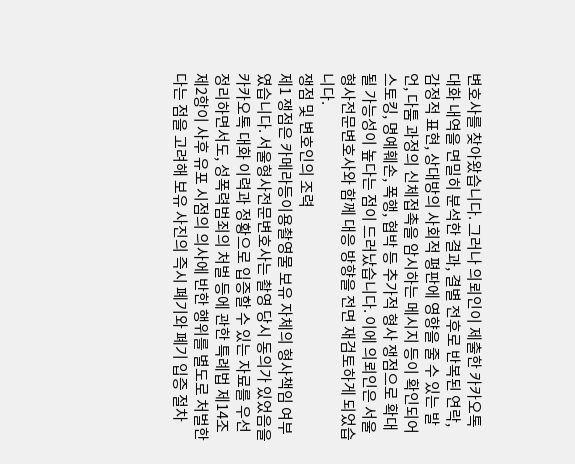변호사를 찾아왔습니다. 그러나 의뢰인이 제출한 카카오톡 대화 내역을 면밀히 분석한 결과, 결별 전후로 반복된 연락, 감정적 표현, 상대방의 사회적 평판에 영향을 줄 수 있는 발언, 다툼 과정의 신체접촉을 암시하는 메시지 등이 확인되어 스토킹, 명예훼손, 폭행, 협박 등 추가적 형사 쟁점으로 확대될 가능성이 높다는 점이 드러났습니다. 이에 의뢰인은 서울형사전문변호사와 함께 대응 방향을 전면 재검토하게 되었습니다.
쟁점 및 변호인의 조력
제1 쟁점은 카메라등이용촬영물 보유 자체의 형사책임 여부였습니다. 서울형사전문변호사는 촬영 당시 동의가 있었음을 카카오톡 대화 이력과 정황으로 입증할 수 있는 자료를 우선 정리하면서도, 성폭력범죄의 처벌 등에 관한 특례법 제14조 제2항이 사후 유포 시점의 의사에 반한 행위를 별도로 처벌한다는 점을 고려해 보유 사진의 즉시 폐기와 폐기 입증 절차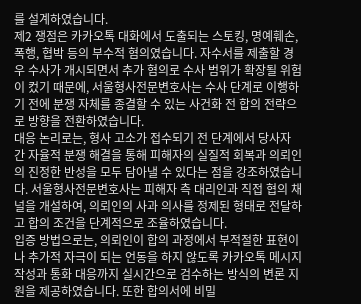를 설계하였습니다.
제2 쟁점은 카카오톡 대화에서 도출되는 스토킹, 명예훼손, 폭행, 협박 등의 부수적 혐의였습니다. 자수서를 제출할 경우 수사가 개시되면서 추가 혐의로 수사 범위가 확장될 위험이 컸기 때문에, 서울형사전문변호사는 수사 단계로 이행하기 전에 분쟁 자체를 종결할 수 있는 사건화 전 합의 전략으로 방향을 전환하였습니다.
대응 논리로는, 형사 고소가 접수되기 전 단계에서 당사자 간 자율적 분쟁 해결을 통해 피해자의 실질적 회복과 의뢰인의 진정한 반성을 모두 담아낼 수 있다는 점을 강조하였습니다. 서울형사전문변호사는 피해자 측 대리인과 직접 협의 채널을 개설하여, 의뢰인의 사과 의사를 정제된 형태로 전달하고 합의 조건을 단계적으로 조율하였습니다.
입증 방법으로는, 의뢰인이 합의 과정에서 부적절한 표현이나 추가적 자극이 되는 언동을 하지 않도록 카카오톡 메시지 작성과 통화 대응까지 실시간으로 검수하는 방식의 변론 지원을 제공하였습니다. 또한 합의서에 비밀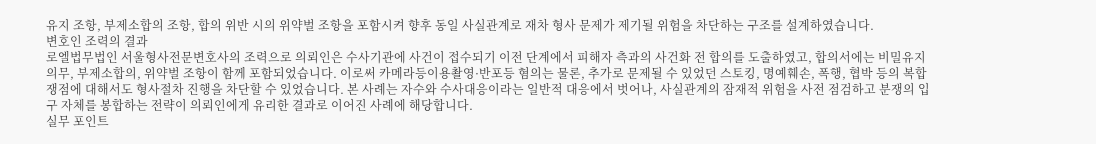유지 조항, 부제소합의 조항, 합의 위반 시의 위약벌 조항을 포함시켜 향후 동일 사실관계로 재차 형사 문제가 제기될 위험을 차단하는 구조를 설계하였습니다.
변호인 조력의 결과
로엘법무법인 서울형사전문변호사의 조력으로 의뢰인은 수사기관에 사건이 접수되기 이전 단계에서 피해자 측과의 사건화 전 합의를 도출하였고, 합의서에는 비밀유지 의무, 부제소합의, 위약벌 조항이 함께 포함되었습니다. 이로써 카메라등이용촬영·반포등 혐의는 물론, 추가로 문제될 수 있었던 스토킹, 명예훼손, 폭행, 협박 등의 복합 쟁점에 대해서도 형사절차 진행을 차단할 수 있었습니다. 본 사례는 자수와 수사대응이라는 일반적 대응에서 벗어나, 사실관계의 잠재적 위험을 사전 점검하고 분쟁의 입구 자체를 봉합하는 전략이 의뢰인에게 유리한 결과로 이어진 사례에 해당합니다.
실무 포인트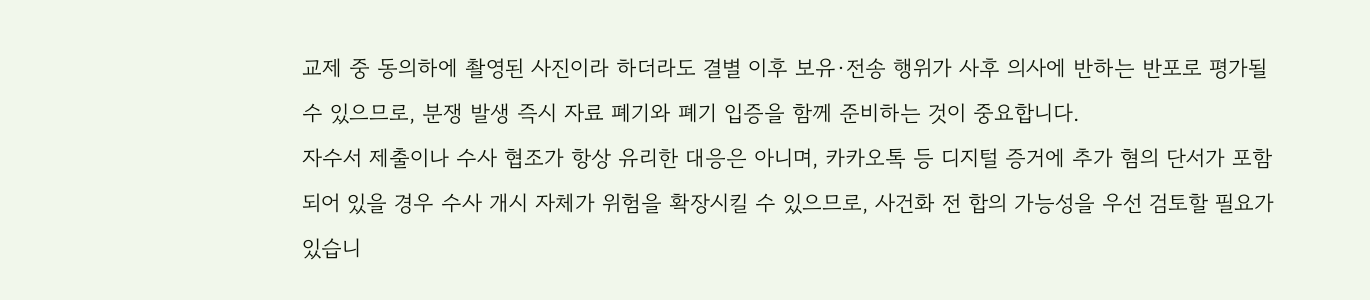교제 중 동의하에 촬영된 사진이라 하더라도 결별 이후 보유·전송 행위가 사후 의사에 반하는 반포로 평가될 수 있으므로, 분쟁 발생 즉시 자료 폐기와 폐기 입증을 함께 준비하는 것이 중요합니다.
자수서 제출이나 수사 협조가 항상 유리한 대응은 아니며, 카카오톡 등 디지털 증거에 추가 혐의 단서가 포함되어 있을 경우 수사 개시 자체가 위험을 확장시킬 수 있으므로, 사건화 전 합의 가능성을 우선 검토할 필요가 있습니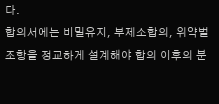다.
합의서에는 비밀유지, 부제소합의, 위약벌 조항을 정교하게 설계해야 합의 이후의 분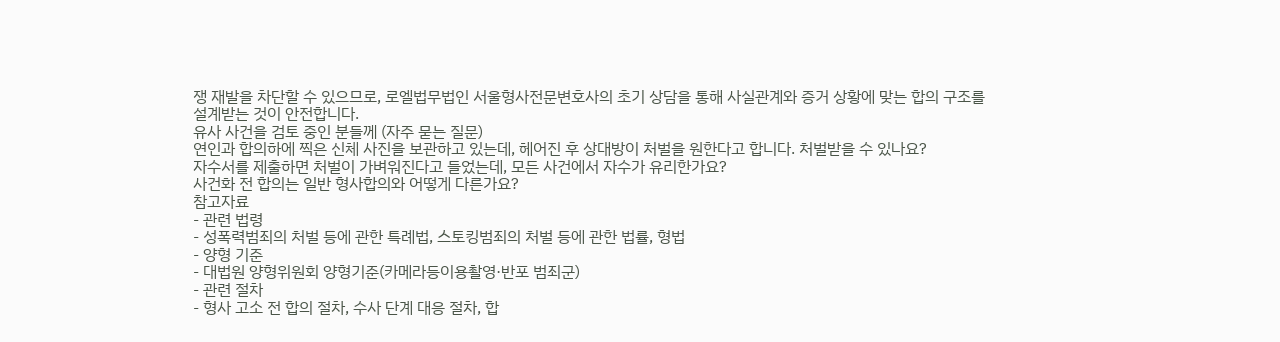쟁 재발을 차단할 수 있으므로, 로엘법무법인 서울형사전문변호사의 초기 상담을 통해 사실관계와 증거 상황에 맞는 합의 구조를 설계받는 것이 안전합니다.
유사 사건을 검토 중인 분들께 (자주 묻는 질문)
연인과 합의하에 찍은 신체 사진을 보관하고 있는데, 헤어진 후 상대방이 처벌을 원한다고 합니다. 처벌받을 수 있나요?
자수서를 제출하면 처벌이 가벼워진다고 들었는데, 모든 사건에서 자수가 유리한가요?
사건화 전 합의는 일반 형사합의와 어떻게 다른가요?
참고자료
- 관련 법령
- 성폭력범죄의 처벌 등에 관한 특례법, 스토킹범죄의 처벌 등에 관한 법률, 형법
- 양형 기준
- 대법원 양형위원회 양형기준(카메라등이용촬영·반포 범죄군)
- 관련 절차
- 형사 고소 전 합의 절차, 수사 단계 대응 절차, 합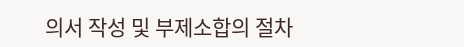의서 작성 및 부제소합의 절차